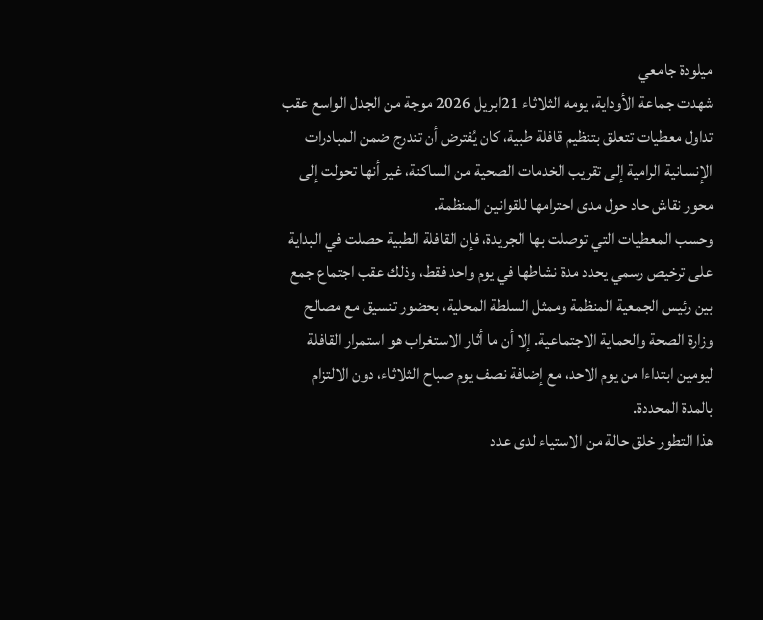ميلودة جامعي
شهدت جماعة الأوداية، يومه الثلاثاء 21ابريل 2026 موجة من الجدل الواسع عقب تداول معطيات تتعلق بتنظيم قافلة طبية، كان يُفترض أن تندرج ضمن المبادرات الإنسانية الرامية إلى تقريب الخدمات الصحية من الساكنة، غير أنها تحولت إلى محور نقاش حاد حول مدى احترامها للقوانين المنظمة.
وحسب المعطيات التي توصلت بها الجريدة، فإن القافلة الطبية حصلت في البداية على ترخيص رسمي يحدد مدة نشاطها في يوم واحد فقط، وذلك عقب اجتماع جمع بين رئيس الجمعية المنظمة وممثل السلطة المحلية، بحضور تنسيق مع مصالح وزارة الصحة والحماية الاجتماعية. إلا أن ما أثار الاستغراب هو استمرار القافلة ليومين ابتداءا من يوم الاحد، مع إضافة نصف يوم صباح الثلاثاء، دون الالتزام بالمدة المحددة.
هذا التطور خلق حالة من الاستياء لدى عدد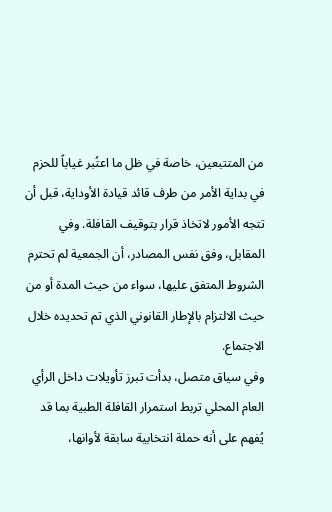من المتتبعين، خاصة في ظل ما اعتُبر غياباً للحزم في بداية الأمر من طرف قائد قيادة الأوداية، قبل أن تتجه الأمور لاتخاذ قرار بتوقيف القافلة. وفي المقابل، وفق نفس المصادر، أن الجمعية لم تحترم الشروط المتفق عليها، سواء من حيث المدة أو من حيث الالتزام بالإطار القانوني الذي تم تحديده خلال الاجتماع.
وفي سياق متصل، بدأت تبرز تأويلات داخل الرأي العام المحلي تربط استمرار القافلة الطبية بما قد يُفهم على أنه حملة انتخابية سابقة لأوانها،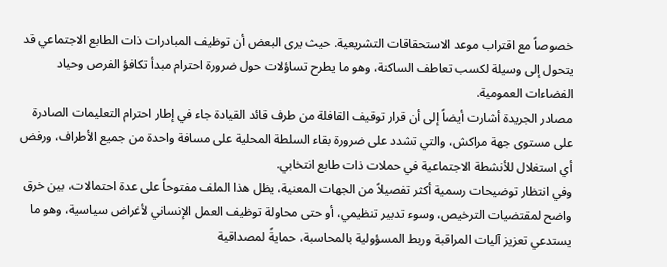خصوصاً مع اقتراب موعد الاستحقاقات التشريعية. حيث يرى البعض أن توظيف المبادرات ذات الطابع الاجتماعي قد يتحول إلى وسيلة لكسب تعاطف الساكنة، وهو ما يطرح تساؤلات حول ضرورة احترام مبدأ تكافؤ الفرص وحياد الفضاءات العمومية.
مصادر الجريدة أشارت أيضاً إلى أن قرار توقيف القافلة من طرف قائد القيادة جاء في إطار احترام التعليمات الصادرة على مستوى جهة مراكش، والتي تشدد على ضرورة بقاء السلطة المحلية على مسافة واحدة من جميع الأطراف، ورفض أي استغلال للأنشطة الاجتماعية في حملات ذات طابع انتخابي.
وفي انتظار توضيحات رسمية أكثر تفصيلاً من الجهات المعنية، يظل هذا الملف مفتوحاً على عدة احتمالات، بين خرق واضح لمقتضيات الترخيص، وسوء تدبير تنظيمي، أو حتى محاولة توظيف العمل الإنساني لأغراض سياسية، وهو ما يستدعي تعزيز آليات المراقبة وربط المسؤولية بالمحاسبة، حمايةً لمصداقية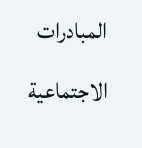المبادرات الاجتماعية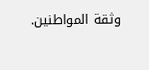وثقة المواطنين.